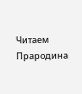Читаем Прародина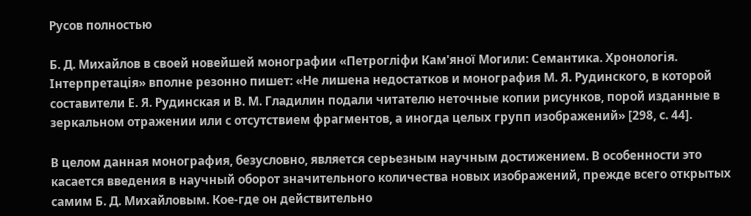Русов полностью

Б. Д. Михайлов в своей новейшей монографии «Петроглiфи Кам'яноï Могили: Семантика. Хронологiя. Iнтерпретацiя» вполне резонно пишет: «Не лишена недостатков и монография М. Я. Рудинского, в которой составители Е. Я. Рудинская и В. М. Гладилин подали читателю неточные копии рисунков, порой изданные в зеркальном отражении или с отсутствием фрагментов, а иногда целых групп изображений» [298, с. 44].

В целом данная монография, безусловно, является серьезным научным достижением. В особенности это касается введения в научный оборот значительного количества новых изображений, прежде всего открытых самим Б. Д. Михайловым. Кое-где он действительно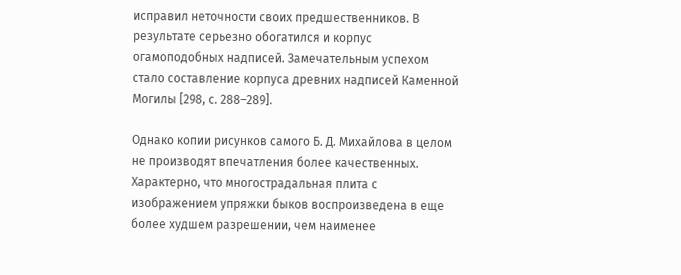исправил неточности своих предшественников. В результате серьезно обогатился и корпус огамоподобных надписей. Замечательным успехом стало составление корпуса древних надписей Каменной Могилы [298, с. 288–289].

Однако копии рисунков самого Б. Д. Михайлова в целом не производят впечатления более качественных. Характерно, что многострадальная плита с изображением упряжки быков воспроизведена в еще более худшем разрешении, чем наименее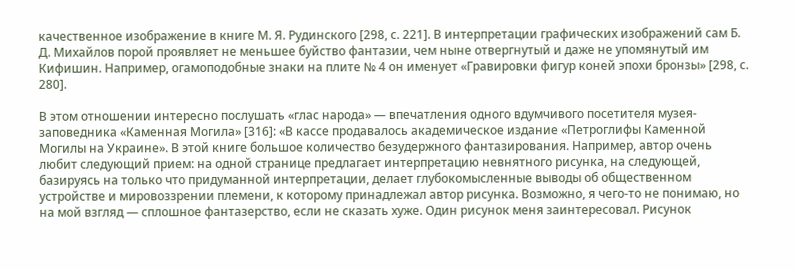качественное изображение в книге М. Я. Рудинского [298, с. 221]. В интерпретации графических изображений сам Б. Д. Михайлов порой проявляет не меньшее буйство фантазии, чем ныне отвергнутый и даже не упомянутый им Кифишин. Например, огамоподобные знаки на плите № 4 он именует «Гравировки фигур коней эпохи бронзы» [298, с. 280].

В этом отношении интересно послушать «глас народа» — впечатления одного вдумчивого посетителя музея-заповедника «Каменная Могила» [316]: «В кассе продавалось академическое издание «Петроглифы Каменной Могилы на Украине». В этой книге большое количество безудержного фантазирования. Например, автор очень любит следующий прием: на одной странице предлагает интерпретацию невнятного рисунка, на следующей, базируясь на только что придуманной интерпретации, делает глубокомысленные выводы об общественном устройстве и мировоззрении племени, к которому принадлежал автор рисунка. Возможно, я чего-то не понимаю, но на мой взгляд — сплошное фантазерство, если не сказать хуже. Один рисунок меня заинтересовал. Рисунок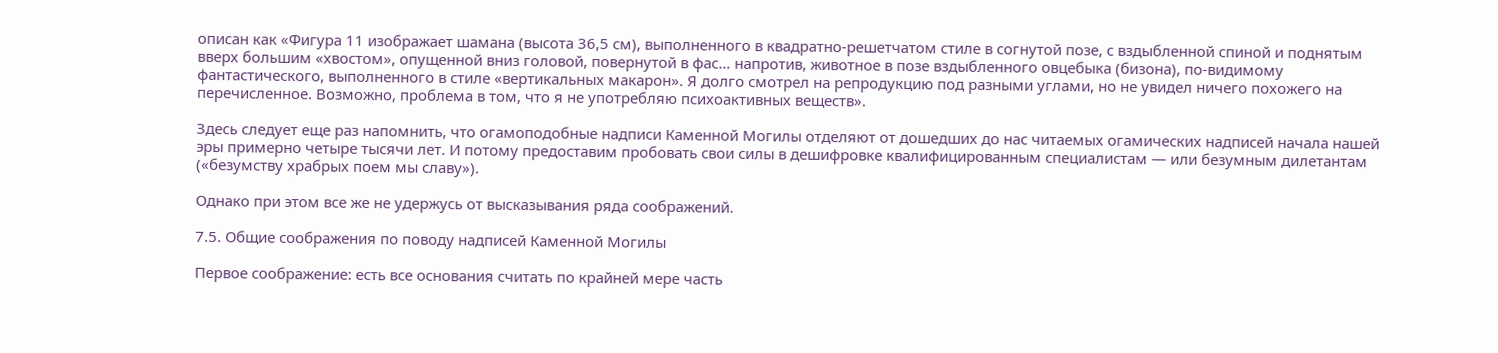описан как «Фигура 11 изображает шамана (высота 36,5 см), выполненного в квадратно-решетчатом стиле в согнутой позе, с вздыбленной спиной и поднятым вверх большим «хвостом», опущенной вниз головой, повернутой в фас… напротив, животное в позе вздыбленного овцебыка (бизона), по-видимому фантастического, выполненного в стиле «вертикальных макарон». Я долго смотрел на репродукцию под разными углами, но не увидел ничего похожего на перечисленное. Возможно, проблема в том, что я не употребляю психоактивных веществ».

Здесь следует еще раз напомнить, что огамоподобные надписи Каменной Могилы отделяют от дошедших до нас читаемых огамических надписей начала нашей эры примерно четыре тысячи лет. И потому предоставим пробовать свои силы в дешифровке квалифицированным специалистам — или безумным дилетантам («безумству храбрых поем мы славу»).

Однако при этом все же не удержусь от высказывания ряда соображений.

7.5. Общие соображения по поводу надписей Каменной Могилы

Первое соображение: есть все основания считать по крайней мере часть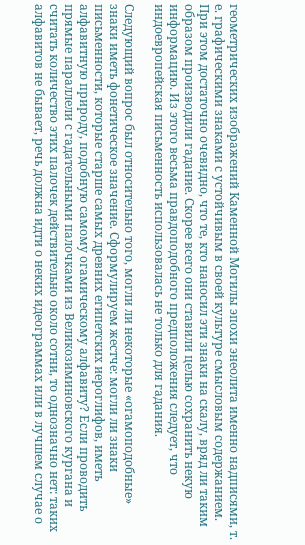геометрических изображений Каменной Могилы эпохи энеолита именно надписями, т. е. графическими знаками с устойчивым в своей культуре смысловым содержанием. При этом достаточно очевидно, что те, кто наносил эти знаки на скалу, вряд ли таким образом производили гадание. Скорее всего они ставили целью сохранить некую информацию. Из этого весьма правдоподобного предположения следует, что индоевропейская письменность использовалась не только для гадания.

Следующий вопрос был относительно того, могли ли некоторые «огамоподобные» знаки иметь фонетическое значение. Сформулируем жестче: могли ли знаки письменности, которые старше самых древних египетских иероглифов, иметь алфавитную природу, подобную самому огамическому алфавиту? Если проводить прямые параллели с гадательными палочками из Великозиминовского кургана и считать количество этих палочек действительно около сотни, то однозначно нет: таких алфавитов не бывает, речь должна идти о неких идеограммах или в лучшем случае о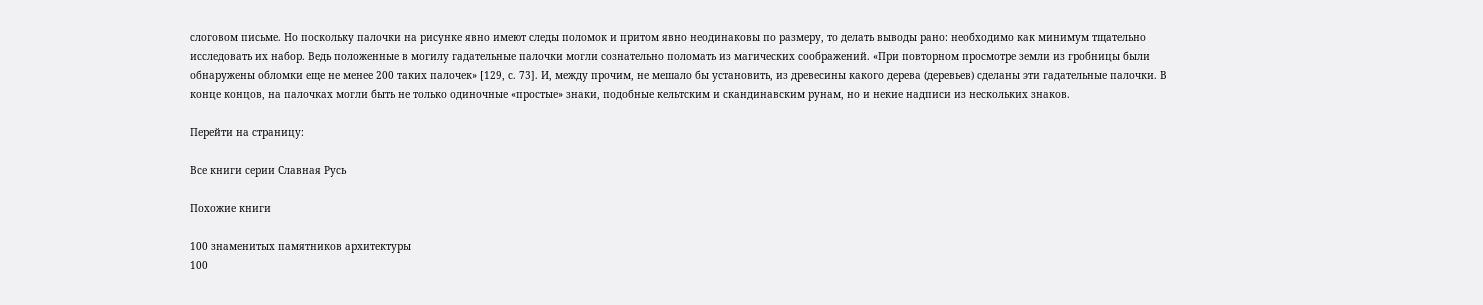слоговом письме. Но поскольку палочки на рисунке явно имеют следы поломок и притом явно неодинаковы по размеру, то делать выводы рано: необходимо как минимум тщательно исследовать их набор. Ведь положенные в могилу гадательные палочки могли сознательно поломать из магических соображений. «При повторном просмотре земли из гробницы были обнаружены обломки еще не менее 200 таких палочек» [129, с. 73]. И, между прочим, не мешало бы установить, из древесины какого дерева (деревьев) сделаны эти гадательные палочки. В конце концов, на палочках могли быть не только одиночные «простые» знаки, подобные кельтским и скандинавским рунам, но и некие надписи из нескольких знаков.

Перейти на страницу:

Все книги серии Славная Русь

Похожие книги

100 знаменитых памятников архитектуры
100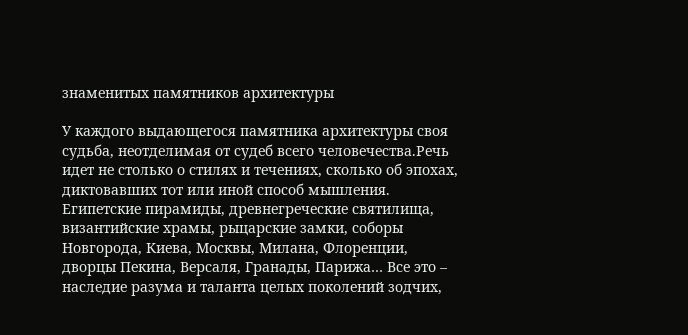знаменитых памятников архитектуры

У каждого выдающегося памятника архитектуры своя судьба, неотделимая от судеб всего человечества.Речь идет не столько о стилях и течениях, сколько об эпохах, диктовавших тот или иной способ мышления. Египетские пирамиды, древнегреческие святилища, византийские храмы, рыцарские замки, соборы Новгорода, Киева, Москвы, Милана, Флоренции, дворцы Пекина, Версаля, Гранады, Парижа… Все это – наследие разума и таланта целых поколений зодчих,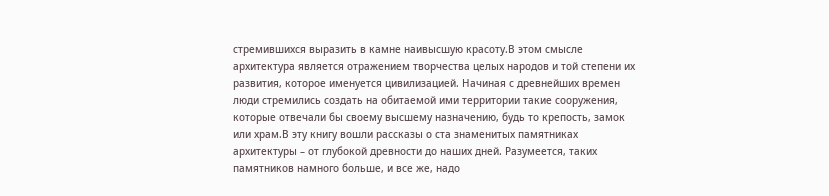стремившихся выразить в камне наивысшую красоту.В этом смысле архитектура является отражением творчества целых народов и той степени их развития, которое именуется цивилизацией. Начиная с древнейших времен люди стремились создать на обитаемой ими территории такие сооружения, которые отвечали бы своему высшему назначению, будь то крепость, замок или храм.В эту книгу вошли рассказы о ста знаменитых памятниках архитектуры – от глубокой древности до наших дней. Разумеется, таких памятников намного больше, и все же, надо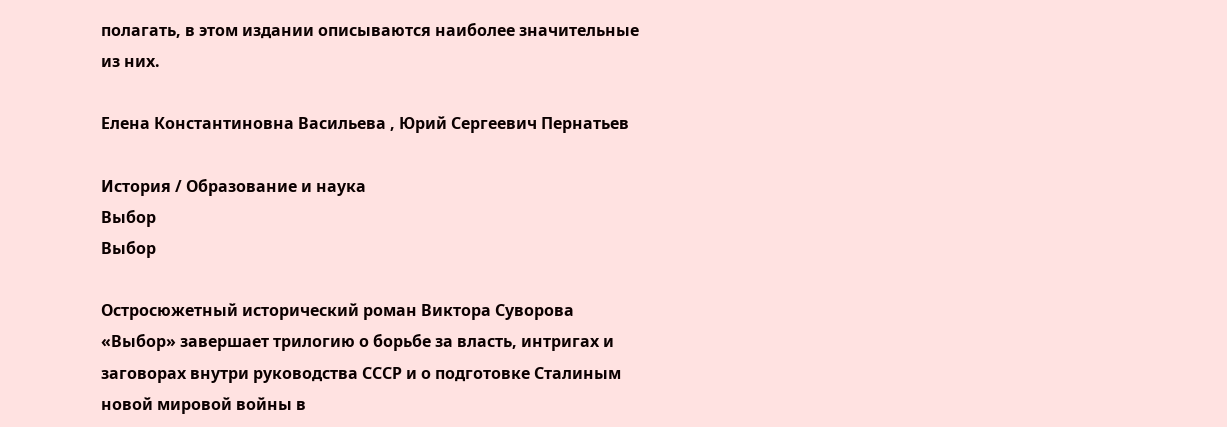полагать, в этом издании описываются наиболее значительные из них.

Елена Константиновна Васильева , Юрий Сергеевич Пернатьев

История / Образование и наука
Выбор
Выбор

Остросюжетный исторический роман Виктора Суворова «Выбор» завершает трилогию о борьбе за власть, интригах и заговорах внутри руководства СССР и о подготовке Сталиным новой мировой войны в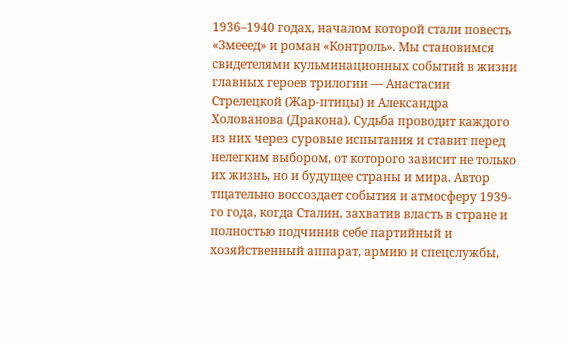1936–1940 годах, началом которой стали повесть «Змееед» и роман «Контроль». Мы становимся свидетелями кульминационных событий в жизни главных героев трилогии — Анастасии Стрелецкой (Жар-птицы) и Александра Холованова (Дракона). Судьба проводит каждого из них через суровые испытания и ставит перед нелегким выбором, от которого зависит не только их жизнь, но и будущее страны и мира. Автор тщательно воссоздает события и атмосферу 1939-го года, когда Сталин, захватив власть в стране и полностью подчинив себе партийный и хозяйственный аппарат, армию и спецслужбы,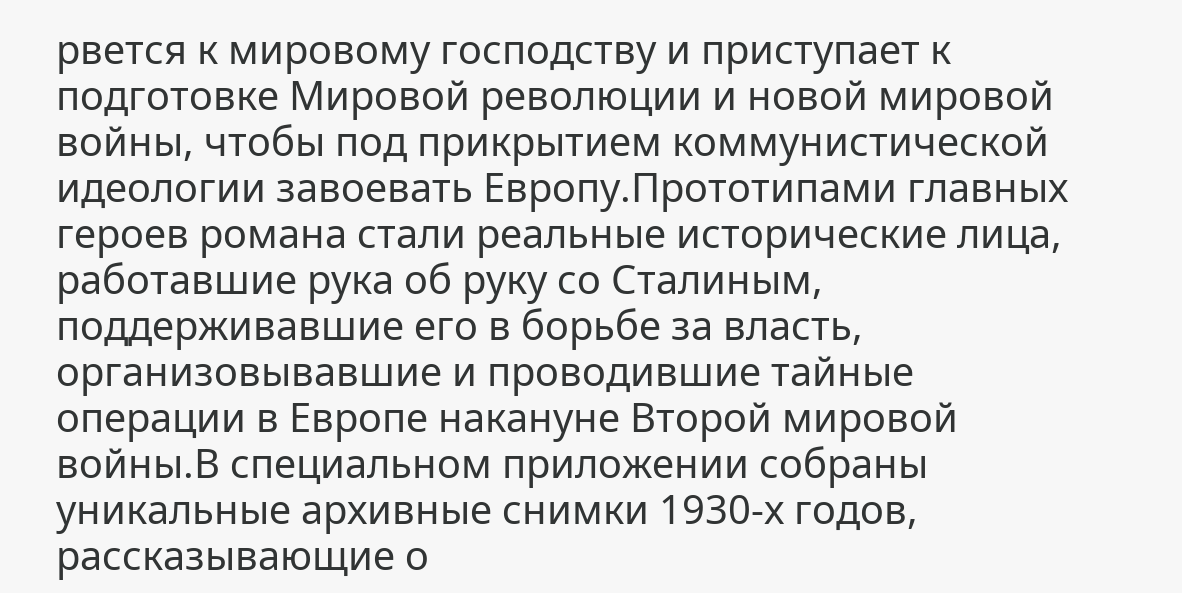рвется к мировому господству и приступает к подготовке Мировой революции и новой мировой войны, чтобы под прикрытием коммунистической идеологии завоевать Европу.Прототипами главных героев романа стали реальные исторические лица, работавшие рука об руку со Сталиным, поддерживавшие его в борьбе за власть, организовывавшие и проводившие тайные операции в Европе накануне Второй мировой войны.В специальном приложении собраны уникальные архивные снимки 1930-х годов, рассказывающие о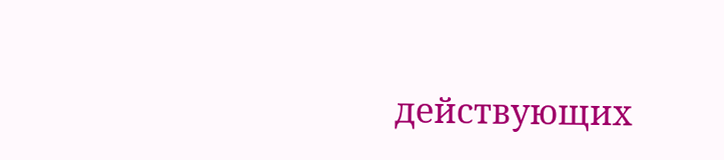действующих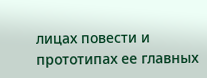лицах повести и прототипах ее главных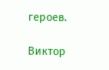героев.

Виктор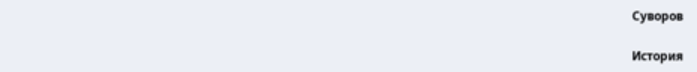Суворов

История